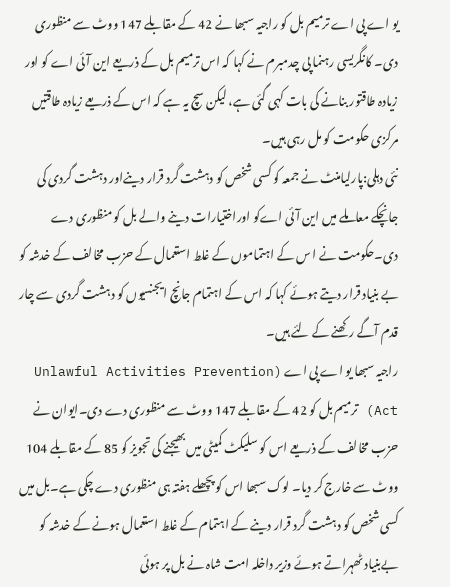یو اے پی اے ترمیم بل کو راجیہ سبھا نے 42 کے مقابلے 147 ووٹ سے منظوری دی۔ کانگریسی رہنما پی چدمبرم نے کہا کہ اس ترمیم بل کے ذریعے این آئی اے کو اور زیادہ طاقتور بنانے کی بات کہی گئی ہے، لیکن سچ یہ ہے کہ اس کے ذریعے زیادہ طاقتیں مرکزی حکومت کو مل رہی ہیں۔
نئی دہلی:پارلیامنٹ نے جمعہ کو کسی شخص کو دہشت گرد قرار دینےاور دہشت گردی کی جانچکے معاملے میں این آئی اےکو اوراختیارات دینے والے بل کو منظوری دے دی۔حکومت نے ا س کے اہتماموں کے غلط استعمال کے حزب مخالف کے خدشہ کو بے بنیاد قرار دیتے ہوئے کہا کہ اس کے اہتمام جانچ ایجنسیوں کو دہشت گردی سے چار قدم آگے رکھنے کے لئے ہیں۔
راجیہ سبھا یو اے پی اے (Unlawful Activities Prevention Act) ترمیم بل کو 42 کے مقابلے 147 ووٹ سے منظوری دے دی۔ایوان نے حزب مخالف کے ذریعے اس کو سلیکٹ کمیٹی میں بھیجنے کی تجویز کو 85 کے مقابلے 104 ووٹ سے خارج کر دیا۔ لوک سبھا اس کو پچھلے ہفتہ ہی منظوری دے چکی ہے۔بل میں کسی شخص کو دہشت گرد قرار دینے کے اہتمام کے غلط استعمال ہونے کے خدشہ کو بےبنیاد ٹھہراتے ہوئے وزیر داخلہ امت شاہ نے بل پر ہوئی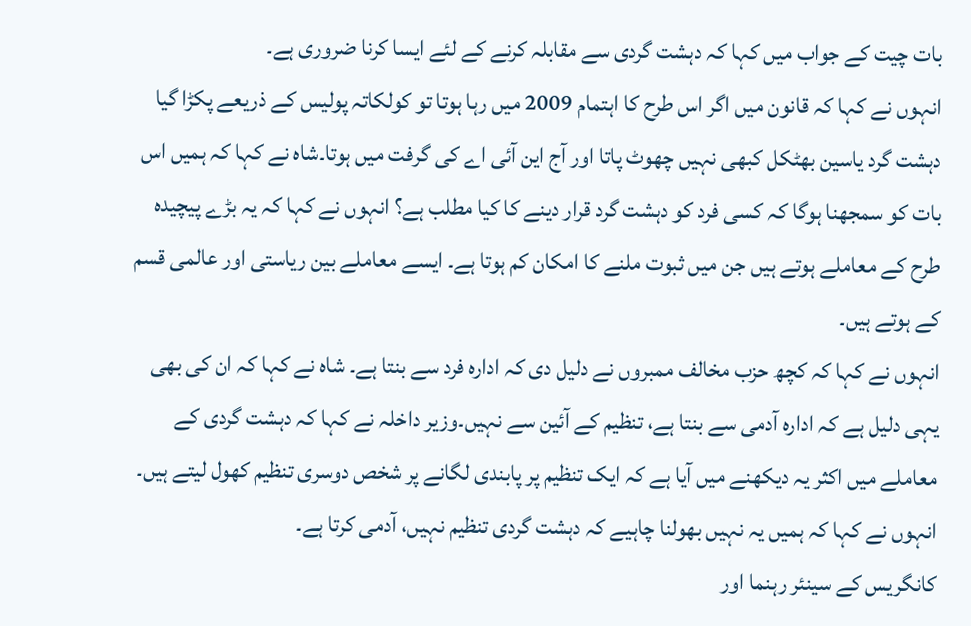بات چیت کے جواب میں کہا کہ دہشت گردی سے مقابلہ کرنے کے لئے ایسا کرنا ضروری ہے۔
انہوں نے کہا کہ قانون میں اگر اس طرح کا اہتمام 2009 میں رہا ہوتا تو کولکاتہ پولیس کے ذریعے پکڑا گیا دہشت گرد یاسین بھٹکل کبھی نہیں چھوٹ پاتا اور آج این آئی اے کی گرفت میں ہوتا۔شاہ نے کہا کہ ہمیں اس بات کو سمجھنا ہوگا کہ کسی فرد کو دہشت گرد قرار دینے کا کیا مطلب ہے؟ انہوں نے کہا کہ یہ بڑے پیچیدہ طرح کے معاملے ہوتے ہیں جن میں ثبوت ملنے کا امکان کم ہوتا ہے۔ ایسے معاملے بین ریاستی اور عالمی قسم کے ہوتے ہیں۔
انہوں نے کہا کہ کچھ حزب مخالف ممبروں نے دلیل دی کہ ادارہ فرد سے بنتا ہے۔ شاہ نے کہا کہ ان کی بھی یہی دلیل ہے کہ ادارہ آدمی سے بنتا ہے، تنظیم کے آئین سے نہیں۔وزیر داخلہ نے کہا کہ دہشت گردی کے معاملے میں اکثر یہ دیکھنے میں آیا ہے کہ ایک تنظیم پر پابندی لگانے پر شخص دوسری تنظیم کھول لیتے ہیں۔ انہوں نے کہا کہ ہمیں یہ نہیں بھولنا چاہیے کہ دہشت گردی تنظیم نہیں، آدمی کرتا ہے۔
کانگریس کے سینئر رہنما اور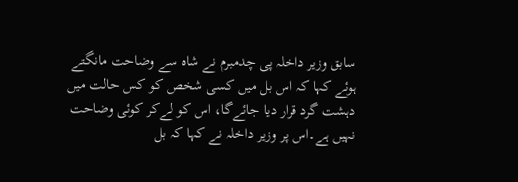سابق وزیر داخلہ پی چدمبرم نے شاہ سے وضاحت مانگتے ہوئے کہا کہ اس بل میں کسی شخص کو کس حالت میں دہشت گرد قرار دیا جائےگا، اس کو لےکر کوئی وضاحت نہیں ہے۔اس پر وزیر داخلہ نے کہا کہ بل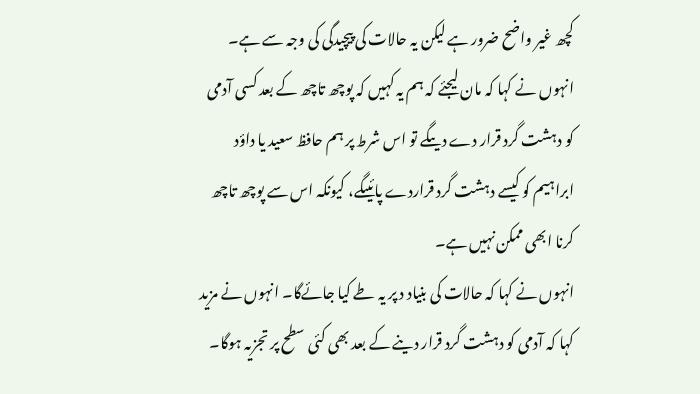کچھ غیر واضح ضرور ہے لیکن یہ حالات کی پیچیدگی کی وجہ سے ہے۔ انہوں نے کہا کہ مان لیجئے کہ ہم یہ کہیں کہ پوچھ تاچھ کے بعد کسی آدمی کو دہشت گرد قرار دے دیںگے تو اس شرط پر ہم حافظ سعید یا داؤد ابراہیم کو کیسے دہشت گرد قراردے پائیںگے، کیونکہ اس سے پوچھ تاچھ کرنا ابھی ممکن نہیں ہے۔
انہوں نے کہا کہ حالات کی بنیاد د پر یہ طے کیا جائےگا۔ انہوں نے مزید کہا کہ آدمی کو دہشت گرد قرار دینے کے بعد بھی کئی سطح پر تجزیہ ہوگا۔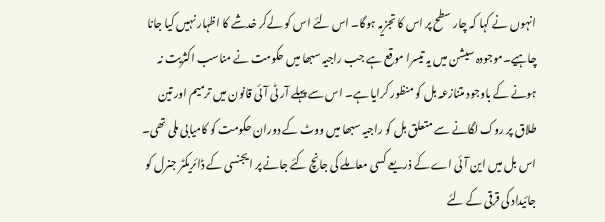انہوں نے کہا کہ چار سطح پر اس کا تجزیہ ہوگا۔ اس لئے اس کو لےکر خدشے کا اظہار نہیں کیا جانا چاہیے۔موجودہ سیشن میں یہ تیسرا موقع ہے جب راجیہ سبھا میں حکومت نے مناسب اکثریت نہ ہونے کے باوجود متنازعہ بل کو منظور کرایا ہے۔ اس سے پہلے آر ٹی آئی قانون میں ترمیم اور تین طلاق پر روک لگانے سے متعلق بل کو راجیہ سبھا میں ووٹ کے دوران حکومت کو کامیابی ملی تھی۔
اس بل میں این آئی اے کے ذریعے کسی معاملے کی جانچ کئے جانے پر ایجنسی کے ڈائریکٹر جنرل کو جائیداد کی قرقی کے لئے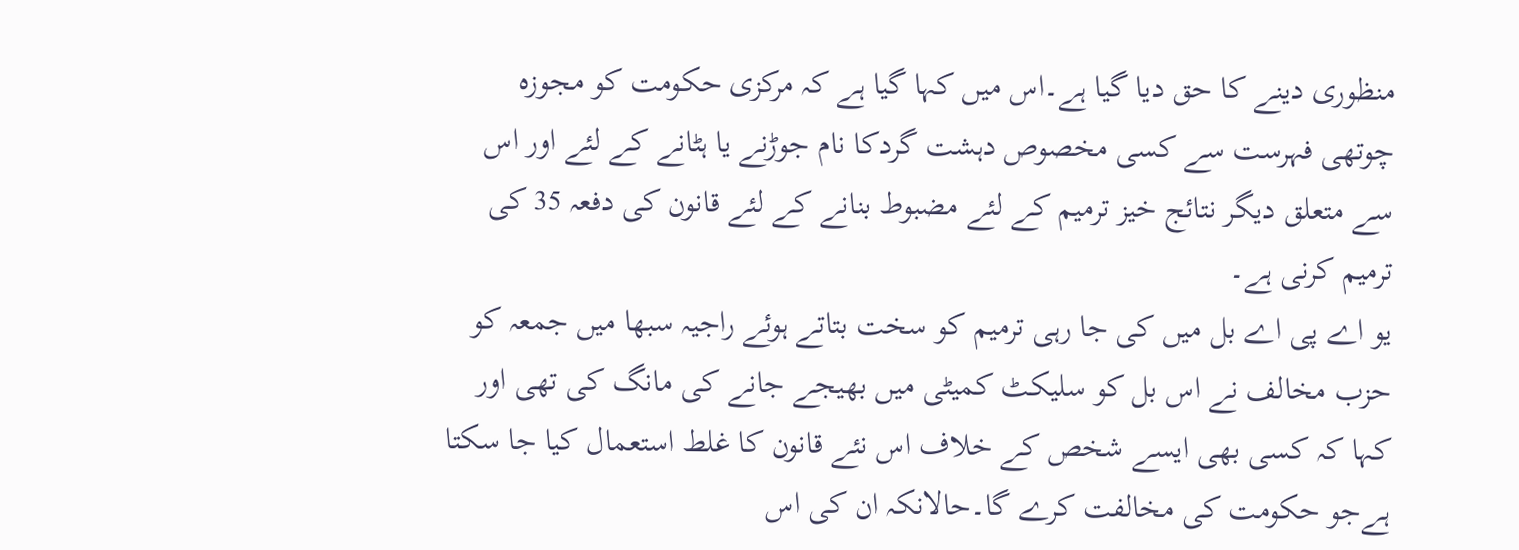منظوری دینے کا حق دیا گیا ہے۔اس میں کہا گیا ہے کہ مرکزی حکومت کو مجوزہ چوتھی فہرست سے کسی مخصوص دہشت گردکا نام جوڑنے یا ہٹانے کے لئے اور اس سے متعلق دیگر نتائج خیز ترمیم کے لئے مضبوط بنانے کے لئے قانون کی دفعہ 35 کی ترمیم کرنی ہے۔
یو اے پی اے بل میں کی جا رہی ترمیم کو سخت بتاتے ہوئے راجیہ سبھا میں جمعہ کو حزب مخالف نے اس بل کو سلیکٹ کمیٹی میں بھیجے جانے کی مانگ کی تھی اور کہا کہ کسی بھی ایسے شخص کے خلاف اس نئے قانون کا غلط استعمال کیا جا سکتا ہےجو حکومت کی مخالفت کرے گا۔حالانکہ ان کی اس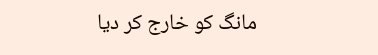مانگ کو خارج کر دیا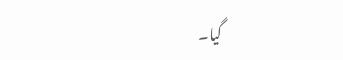گیا۔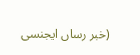(خبر رساں ایجنسی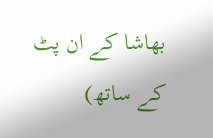بھاشا کے ان پٹ کے ساتھ)